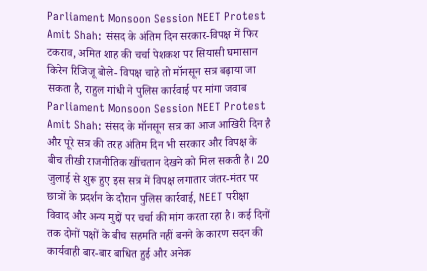Parliament Monsoon Session NEET Protest Amit Shah: संसद के अंतिम दिन सरकार-विपक्ष में फिर टकराव, अमित शाह की चर्चा पेशकश पर सियासी घमासान
किरेन रिजिजू बोले- विपक्ष चाहे तो मॉनसून सत्र बढ़ाया जा सकता है, राहुल गांधी ने पुलिस कार्रवाई पर मांगा जवाब
Parliament Monsoon Session NEET Protest Amit Shah: संसद के मॉनसून सत्र का आज आखिरी दिन है और पूरे सत्र की तरह अंतिम दिन भी सरकार और विपक्ष के बीच तीखी राजनीतिक खींचतान देखने को मिल सकती है। 20 जुलाई से शुरू हुए इस सत्र में विपक्ष लगातार जंतर-मंतर पर छात्रों के प्रदर्शन के दौरान पुलिस कार्रवाई, NEET परीक्षा विवाद और अन्य मुद्दों पर चर्चा की मांग करता रहा है। कई दिनों तक दोनों पक्षों के बीच सहमति नहीं बनने के कारण सदन की कार्यवाही बार-बार बाधित हुई और अनेक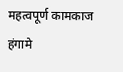महत्वपूर्ण कामकाज हंगामे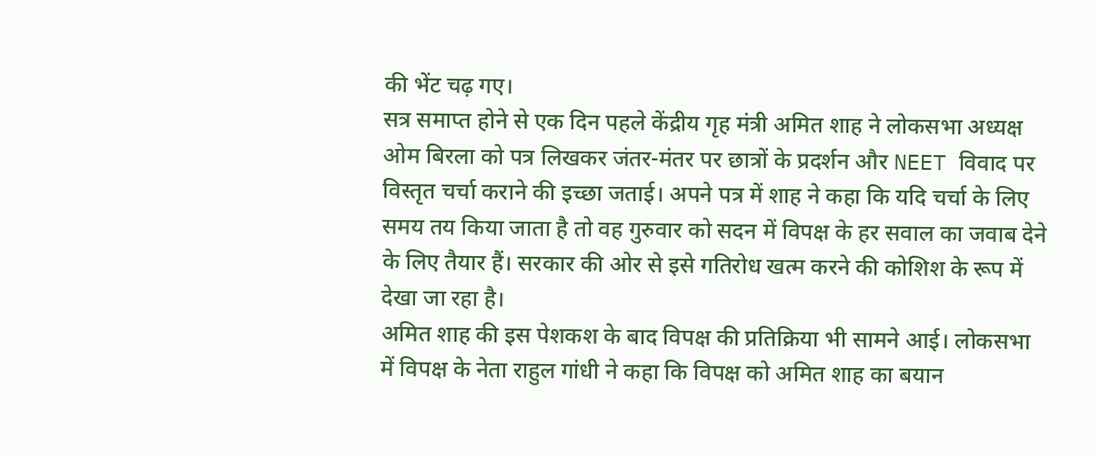की भेंट चढ़ गए।
सत्र समाप्त होने से एक दिन पहले केंद्रीय गृह मंत्री अमित शाह ने लोकसभा अध्यक्ष ओम बिरला को पत्र लिखकर जंतर-मंतर पर छात्रों के प्रदर्शन और NEET विवाद पर विस्तृत चर्चा कराने की इच्छा जताई। अपने पत्र में शाह ने कहा कि यदि चर्चा के लिए समय तय किया जाता है तो वह गुरुवार को सदन में विपक्ष के हर सवाल का जवाब देने के लिए तैयार हैं। सरकार की ओर से इसे गतिरोध खत्म करने की कोशिश के रूप में देखा जा रहा है।
अमित शाह की इस पेशकश के बाद विपक्ष की प्रतिक्रिया भी सामने आई। लोकसभा में विपक्ष के नेता राहुल गांधी ने कहा कि विपक्ष को अमित शाह का बयान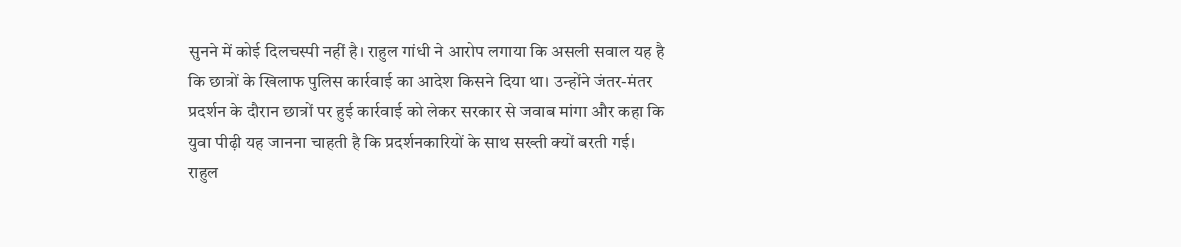सुनने में कोई दिलचस्पी नहीं है। राहुल गांधी ने आरोप लगाया कि असली सवाल यह है कि छात्रों के खिलाफ पुलिस कार्रवाई का आदेश किसने दिया था। उन्होंने जंतर-मंतर प्रदर्शन के दौरान छात्रों पर हुई कार्रवाई को लेकर सरकार से जवाब मांगा और कहा कि युवा पीढ़ी यह जानना चाहती है कि प्रदर्शनकारियों के साथ सख्ती क्यों बरती गई।
राहुल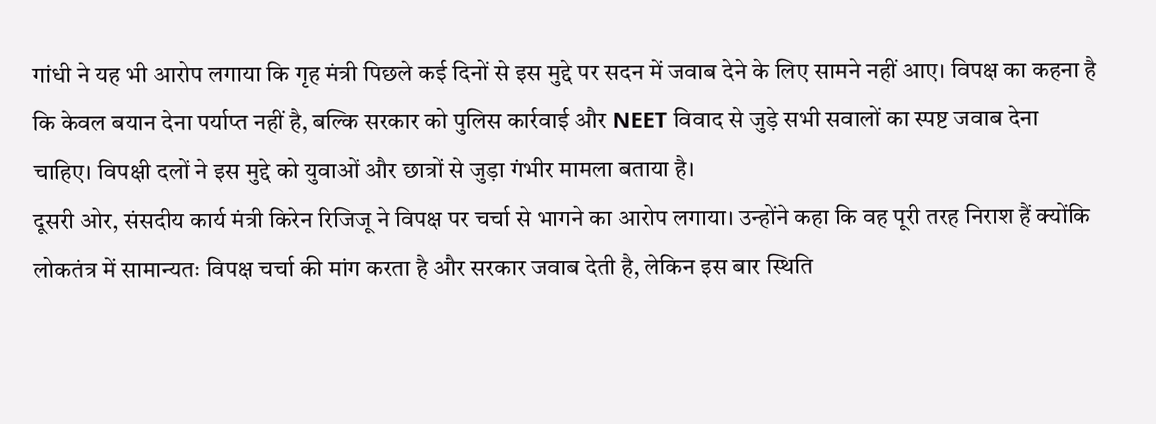गांधी ने यह भी आरोप लगाया कि गृह मंत्री पिछले कई दिनों से इस मुद्दे पर सदन में जवाब देने के लिए सामने नहीं आए। विपक्ष का कहना है कि केवल बयान देना पर्याप्त नहीं है, बल्कि सरकार को पुलिस कार्रवाई और NEET विवाद से जुड़े सभी सवालों का स्पष्ट जवाब देना चाहिए। विपक्षी दलों ने इस मुद्दे को युवाओं और छात्रों से जुड़ा गंभीर मामला बताया है।
दूसरी ओर, संसदीय कार्य मंत्री किरेन रिजिजू ने विपक्ष पर चर्चा से भागने का आरोप लगाया। उन्होंने कहा कि वह पूरी तरह निराश हैं क्योंकि लोकतंत्र में सामान्यतः विपक्ष चर्चा की मांग करता है और सरकार जवाब देती है, लेकिन इस बार स्थिति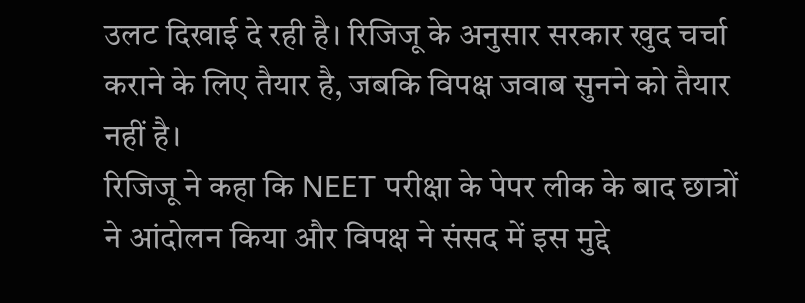उलट दिखाई दे रही है। रिजिजू के अनुसार सरकार खुद चर्चा कराने के लिए तैयार है, जबकि विपक्ष जवाब सुनने को तैयार नहीं है।
रिजिजू ने कहा कि NEET परीक्षा के पेपर लीक के बाद छात्रों ने आंदोलन किया और विपक्ष ने संसद में इस मुद्दे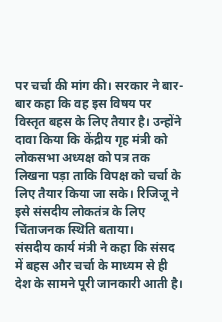पर चर्चा की मांग की। सरकार ने बार-बार कहा कि वह इस विषय पर विस्तृत बहस के लिए तैयार है। उन्होंने दावा किया कि केंद्रीय गृह मंत्री को लोकसभा अध्यक्ष को पत्र तक लिखना पड़ा ताकि विपक्ष को चर्चा के लिए तैयार किया जा सके। रिजिजू ने इसे संसदीय लोकतंत्र के लिए चिंताजनक स्थिति बताया।
संसदीय कार्य मंत्री ने कहा कि संसद में बहस और चर्चा के माध्यम से ही देश के सामने पूरी जानकारी आती है।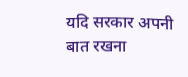यदि सरकार अपनी बात रखना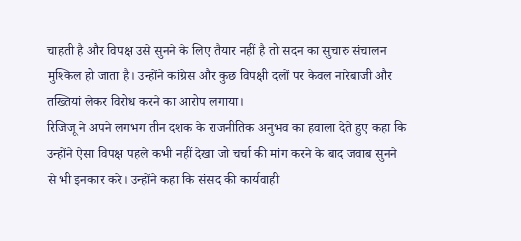चाहती है और विपक्ष उसे सुनने के लिए तैयार नहीं है तो सदन का सुचारु संचालन मुश्किल हो जाता है। उन्होंने कांग्रेस और कुछ विपक्षी दलों पर केवल नारेबाजी और तख्तियां लेकर विरोध करने का आरोप लगाया।
रिजिजू ने अपने लगभग तीन दशक के राजनीतिक अनुभव का हवाला देते हुए कहा कि उन्होंने ऐसा विपक्ष पहले कभी नहीं देखा जो चर्चा की मांग करने के बाद जवाब सुनने से भी इनकार करे। उन्होंने कहा कि संसद की कार्यवाही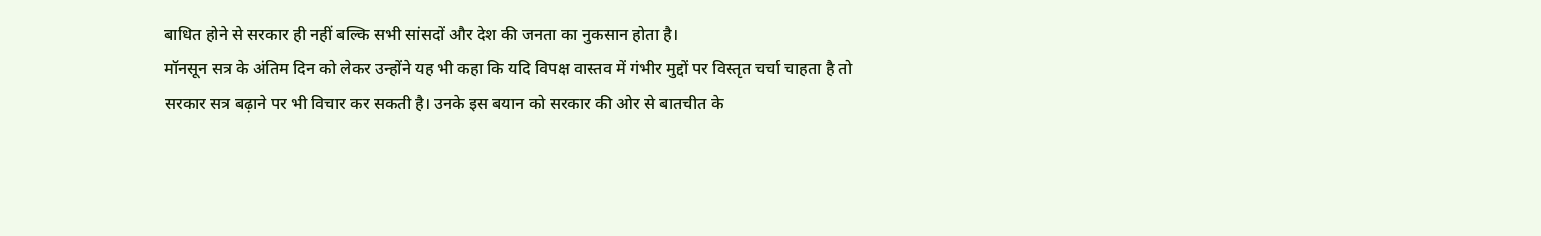बाधित होने से सरकार ही नहीं बल्कि सभी सांसदों और देश की जनता का नुकसान होता है।
मॉनसून सत्र के अंतिम दिन को लेकर उन्होंने यह भी कहा कि यदि विपक्ष वास्तव में गंभीर मुद्दों पर विस्तृत चर्चा चाहता है तो सरकार सत्र बढ़ाने पर भी विचार कर सकती है। उनके इस बयान को सरकार की ओर से बातचीत के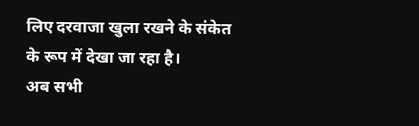लिए दरवाजा खुला रखने के संकेत के रूप में देखा जा रहा है।
अब सभी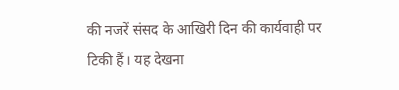की नजरें संसद के आखिरी दिन की कार्यवाही पर टिकी हैं। यह देखना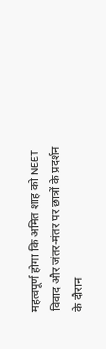महत्वपूर्ण होगा कि अमित शाह को NEET विवाद और जंतर-मंतर पर छात्रों के प्रदर्शन के दौरान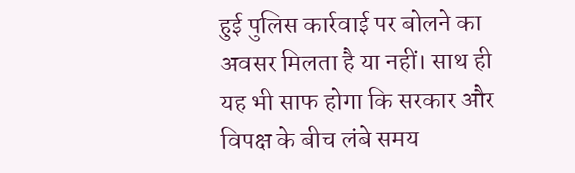हुई पुलिस कार्रवाई पर बोलने का अवसर मिलता है या नहीं। साथ ही यह भी साफ होगा कि सरकार और विपक्ष के बीच लंबे समय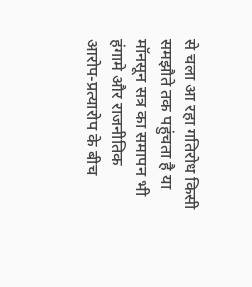से चला आ रहा गतिरोध किसी समझौते तक पहुंचता है या मॉनसून सत्र का समापन भी हंगामे और राजनीतिक आरोप-प्रत्यारोप के बीच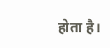होता है।